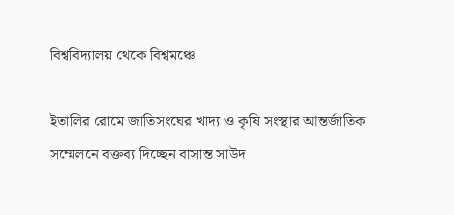বিশ্ববিদ্যালয় থেকে বিশ্বমঞ্চে

ইতালির রোমে জাতিসংঘের খাদ্য ও কৃষি সংস্থার আন্তর্জাতিক সম্মেলনে বক্তব্য দিচ্ছেন বাসান্ত সাউদ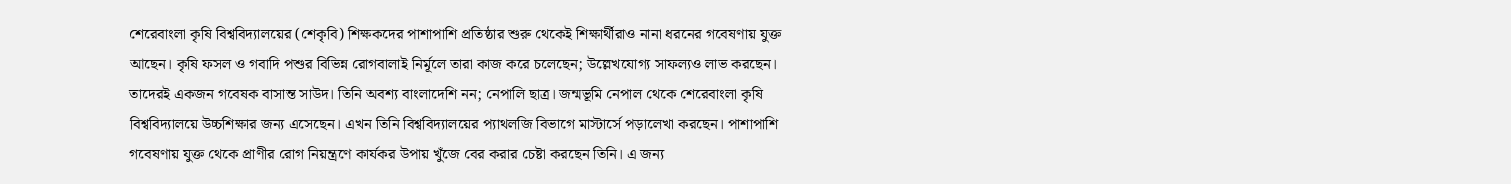শেরেবাংলা কৃষি বিশ্ববিদ্যালয়ের (শেকৃবি) শিক্ষকদের পাশাপাশি প্রতিষ্ঠার শুরু থেকেই শিক্ষার্থীরাও নানা ধরনের গবেষণায় যুক্ত আছেন। কৃষি ফসল ও গবাদি পশুর বিভিন্ন রোগবালাই নির্মূলে তারা কাজ করে চলেছেন; উল্লেখযোগ্য সাফল্যও লাভ করছেন। তাদেরই একজন গবেষক বাসান্ত সাউদ। তিনি অবশ্য বাংলাদেশি নন; নেপালি ছাত্র। জন্মভূমি নেপাল থেকে শেরেবাংলা কৃষি বিশ্ববিদ্যালয়ে উচ্চশিক্ষার জন্য এসেছেন। এখন তিনি বিশ্ববিদ্যালয়ের প্যাথলজি বিভাগে মাস্টার্সে পড়ালেখা করছেন। পাশাপাশি গবেষণায় যুক্ত থেকে প্রাণীর রোগ নিয়ন্ত্রণে কার্যকর উপায় খুঁজে বের করার চেষ্টা করছেন তিনি। এ জন্য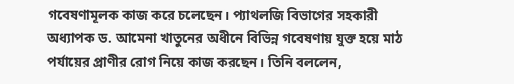গবেষণামূলক কাজ করে চলেছেন। প্যাথলজি বিভাগের সহকারী অধ্যাপক ড. আমেনা খাতুনের অধীনে বিভিন্ন গবেষণায় যুক্ত হয়ে মাঠ পর্যায়ের প্রাণীর রোগ নিয়ে কাজ করছেন। তিনি বললেন,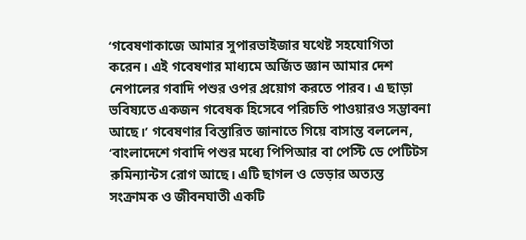‘গবেষণাকাজে আমার সুপারভাইজার যথেষ্ট সহযোগিতা করেন। এই গবেষণার মাধ্যমে অর্জিত জ্ঞান আমার দেশ নেপালের গবাদি পশুর ওপর প্রয়োগ করতে পারব। এ ছাড়া ভবিষ্যতে একজন গবেষক হিসেবে পরিচতি পাওয়ারও সম্ভাবনা আছে।’ গবেষণার বিস্তারিত জানাতে গিয়ে বাসান্ত বললেন, ‘বাংলাদেশে গবাদি পশুর মধ্যে পিপিআর বা পেস্টি ডে পেটিটস রুমিন্যান্টস রোগ আছে। এটি ছাগল ও ভেড়ার অত্যন্ত সংক্রামক ও জীবনঘাতী একটি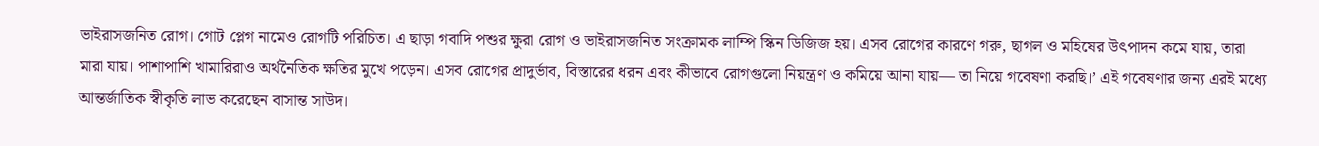ভাইরাসজনিত রোগ। গোট প্লেগ নামেও রোগটি পরিচিত। এ ছাড়া গবাদি পশুর ক্ষুরা রোগ ও ভাইরাসজনিত সংক্রামক লাম্পি স্কিন ডিজিজ হয়। এসব রোগের কারণে গরু, ছাগল ও মহিষের উৎপাদন কমে যায়, তারা মারা যায়। পাশাপাশি খামারিরাও অর্থনৈতিক ক্ষতির মুখে পড়েন। এসব রোগের প্রাদুর্ভাব, বিস্তারের ধরন এবং কীভাবে রোগগুলো নিয়ন্ত্রণ ও কমিয়ে আনা যায়— তা নিয়ে গবেষণা করছি।’ এই গবেষণার জন্য এরই মধ্যে আন্তর্জাতিক স্বীকৃতি লাভ করেছেন বাসান্ত সাউদ।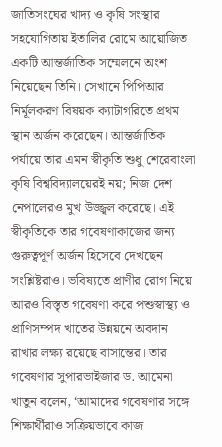জাতিসংঘের খাদ্য ও কৃষি সংস্থার সহযোগিতায় ইতালির রোমে আয়োজিত একটি আন্তর্জাতিক সম্মেলনে অংশ নিয়েছেন তিনি। সেখানে পিপিআর নির্মূলকরণ বিষয়ক ক্যাটাগরিতে প্রথম স্থান অর্জন করেছেন। আন্তর্জাতিক পর্যায়ে তার এমন স্বীকৃতি শুধু শেরেবাংলা কৃষি বিশ্ববিদ্যালয়েরই নয়; নিজ দেশ নেপালেরও মুখ উজ্জ্বল করেছে। এই স্বীকৃতিকে তার গবেষণাকাজের জন্য গুরুত্বপূর্ণ অর্জন হিসেবে দেখছেন সংশ্লিষ্টরাও। ভবিষ্যতে প্রাণীর রোগ নিয়ে আরও বিস্তৃত গবেষণা করে পশুস্বাস্থ্য ও প্রাণিসম্পদ খাতের উন্নয়নে অবদান রাখার লক্ষ্য রয়েছে বাসান্তের। তার গবেষণার সুপারভাইজার ড. আমেনা খাতুন বলেন, ‘আমাদের গবেষণার সঙ্গে শিক্ষার্থীরাও সক্রিয়ভাবে কাজ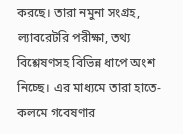করছে। তারা নমুনা সংগ্রহ, ল্যাবরেটরি পরীক্ষা, তথ্য বিশ্লেষণসহ বিভিন্ন ধাপে অংশ নিচ্ছে। এর মাধ্যমে তারা হাতে-কলমে গবেষণার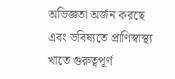অভিজ্ঞতা অর্জন করছে এবং ভবিষ্যতে প্রাণিস্বাস্থ্য খাতে গুরুত্বপূর্ণ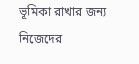ভূমিকা রাখার জন্য নিজেদের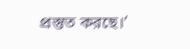প্রস্তুত করছে।’